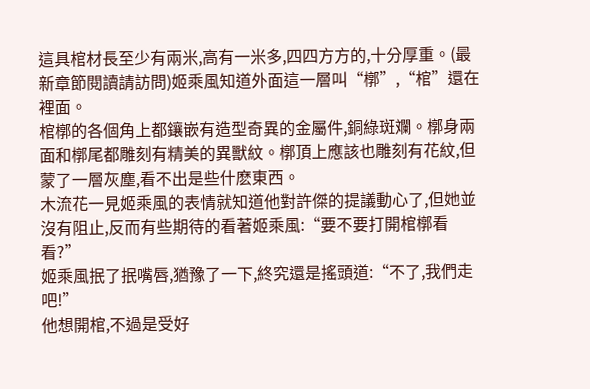這具棺材長至少有兩米,高有一米多,四四方方的,十分厚重。(最新章節閱讀請訪問)姬乘風知道外面這一層叫“槨”,“棺”還在裡面。
棺槨的各個角上都鑲嵌有造型奇異的金屬件,銅綠斑斕。槨身兩面和槨尾都雕刻有精美的異獸紋。槨頂上應該也雕刻有花紋,但蒙了一層灰塵,看不出是些什麽東西。
木流花一見姬乘風的表情就知道他對許傑的提議動心了,但她並沒有阻止,反而有些期待的看著姬乘風:“要不要打開棺槨看看?”
姬乘風抿了抿嘴唇,猶豫了一下,終究還是搖頭道:“不了,我們走吧!”
他想開棺,不過是受好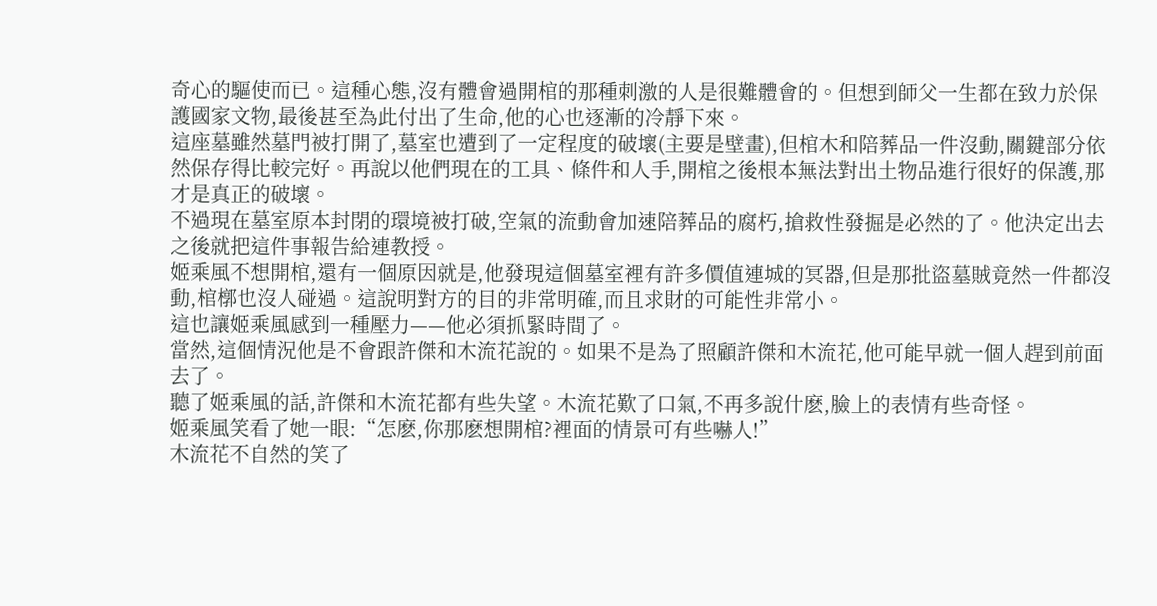奇心的驅使而已。這種心態,沒有體會過開棺的那種刺激的人是很難體會的。但想到師父一生都在致力於保護國家文物,最後甚至為此付出了生命,他的心也逐漸的冷靜下來。
這座墓雖然墓門被打開了,墓室也遭到了一定程度的破壞(主要是壁畫),但棺木和陪葬品一件沒動,關鍵部分依然保存得比較完好。再說以他們現在的工具、條件和人手,開棺之後根本無法對出土物品進行很好的保護,那才是真正的破壞。
不過現在墓室原本封閉的環境被打破,空氣的流動會加速陪葬品的腐朽,搶救性發掘是必然的了。他決定出去之後就把這件事報告給連教授。
姬乘風不想開棺,還有一個原因就是,他發現這個墓室裡有許多價值連城的冥器,但是那批盜墓賊竟然一件都沒動,棺槨也沒人碰過。這說明對方的目的非常明確,而且求財的可能性非常小。
這也讓姬乘風感到一種壓力——他必須抓緊時間了。
當然,這個情況他是不會跟許傑和木流花說的。如果不是為了照顧許傑和木流花,他可能早就一個人趕到前面去了。
聽了姬乘風的話,許傑和木流花都有些失望。木流花歎了口氣,不再多說什麽,臉上的表情有些奇怪。
姬乘風笑看了她一眼:“怎麽,你那麽想開棺?裡面的情景可有些嚇人!”
木流花不自然的笑了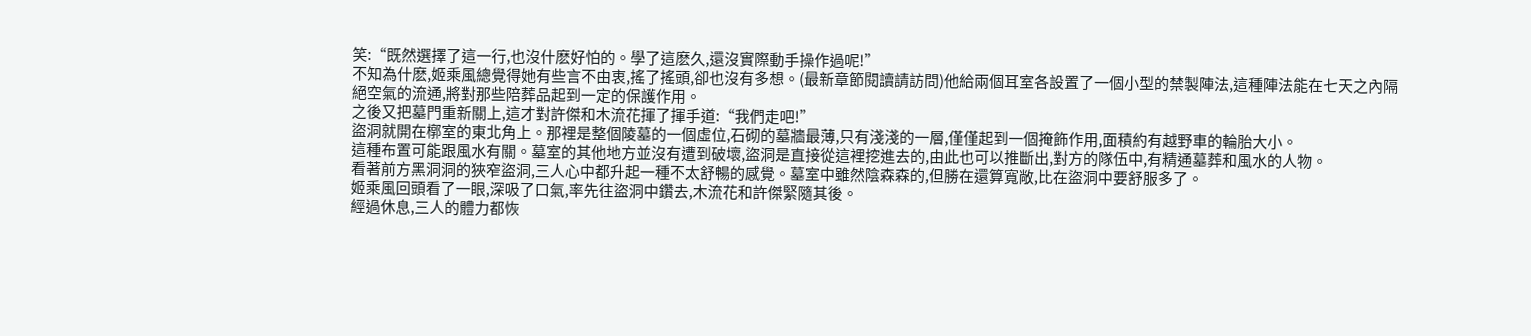笑:“既然選擇了這一行,也沒什麽好怕的。學了這麽久,還沒實際動手操作過呢!”
不知為什麽,姬乘風總覺得她有些言不由衷,搖了搖頭,卻也沒有多想。(最新章節閱讀請訪問)他給兩個耳室各設置了一個小型的禁製陣法,這種陣法能在七天之內隔絕空氣的流通,將對那些陪葬品起到一定的保護作用。
之後又把墓門重新關上,這才對許傑和木流花揮了揮手道:“我們走吧!”
盜洞就開在槨室的東北角上。那裡是整個陵墓的一個虛位,石砌的墓牆最薄,只有淺淺的一層,僅僅起到一個掩飾作用,面積約有越野車的輪胎大小。
這種布置可能跟風水有關。墓室的其他地方並沒有遭到破壞,盜洞是直接從這裡挖進去的,由此也可以推斷出,對方的隊伍中,有精通墓葬和風水的人物。
看著前方黑洞洞的狹窄盜洞,三人心中都升起一種不太舒暢的感覺。墓室中雖然陰森森的,但勝在還算寬敞,比在盜洞中要舒服多了。
姬乘風回頭看了一眼,深吸了口氣,率先往盜洞中鑽去,木流花和許傑緊隨其後。
經過休息,三人的體力都恢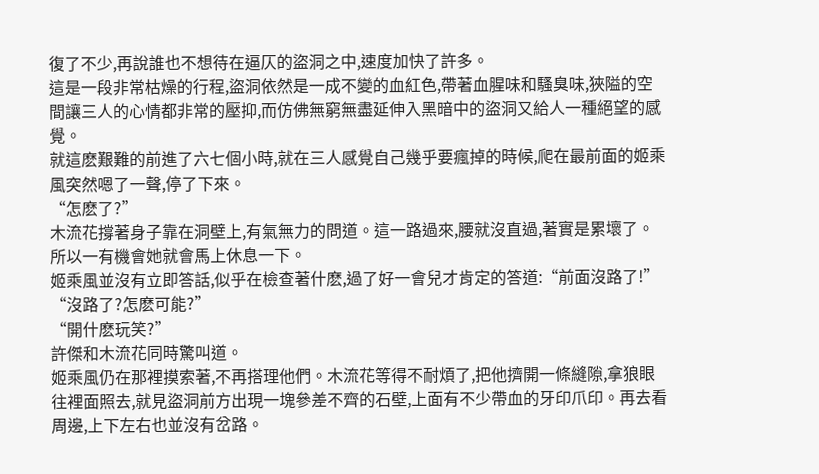復了不少,再說誰也不想待在逼仄的盜洞之中,速度加快了許多。
這是一段非常枯燥的行程,盜洞依然是一成不變的血紅色,帶著血腥味和騷臭味,狹隘的空間讓三人的心情都非常的壓抑,而仿佛無窮無盡延伸入黑暗中的盜洞又給人一種絕望的感覺。
就這麽艱難的前進了六七個小時,就在三人感覺自己幾乎要瘋掉的時候,爬在最前面的姬乘風突然嗯了一聲,停了下來。
“怎麽了?”
木流花撐著身子靠在洞壁上,有氣無力的問道。這一路過來,腰就沒直過,著實是累壞了。所以一有機會她就會馬上休息一下。
姬乘風並沒有立即答話,似乎在檢查著什麽,過了好一會兒才肯定的答道:“前面沒路了!”
“沒路了?怎麽可能?”
“開什麽玩笑?”
許傑和木流花同時驚叫道。
姬乘風仍在那裡摸索著,不再搭理他們。木流花等得不耐煩了,把他擠開一條縫隙,拿狼眼往裡面照去,就見盜洞前方出現一塊參差不齊的石壁,上面有不少帶血的牙印爪印。再去看周邊,上下左右也並沒有岔路。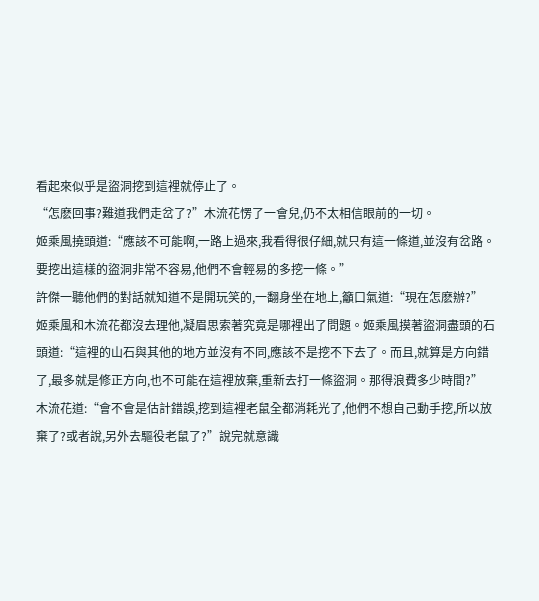看起來似乎是盜洞挖到這裡就停止了。
“怎麽回事?難道我們走岔了?”木流花愣了一會兒,仍不太相信眼前的一切。
姬乘風撓頭道:“應該不可能啊,一路上過來,我看得很仔細,就只有這一條道,並沒有岔路。要挖出這樣的盜洞非常不容易,他們不會輕易的多挖一條。”
許傑一聽他們的對話就知道不是開玩笑的,一翻身坐在地上,籲口氣道:“現在怎麽辦?”
姬乘風和木流花都沒去理他,凝眉思索著究竟是哪裡出了問題。姬乘風摸著盜洞盡頭的石頭道:“這裡的山石與其他的地方並沒有不同,應該不是挖不下去了。而且,就算是方向錯了,最多就是修正方向,也不可能在這裡放棄,重新去打一條盜洞。那得浪費多少時間?”
木流花道:“會不會是估計錯誤,挖到這裡老鼠全都消耗光了,他們不想自己動手挖,所以放棄了?或者說,另外去驅役老鼠了?”說完就意識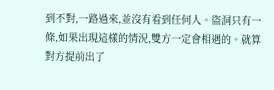到不對,一路過來,並沒有看到任何人。盜洞只有一條,如果出現這樣的情況,雙方一定會相遇的。就算對方提前出了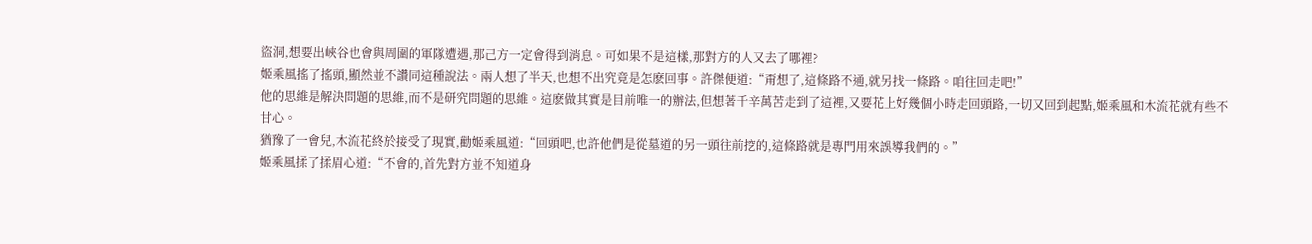盜洞,想要出峽谷也會與周圍的軍隊遭遇,那己方一定會得到消息。可如果不是這樣,那對方的人又去了哪裡?
姬乘風搖了搖頭,顯然並不讚同這種說法。兩人想了半天,也想不出究竟是怎麽回事。許傑便道:“甭想了,這條路不通,就另找一條路。咱往回走吧!”
他的思維是解決問題的思維,而不是研究問題的思維。這麽做其實是目前唯一的辦法,但想著千辛萬苦走到了這裡,又要花上好幾個小時走回頭路,一切又回到起點,姬乘風和木流花就有些不甘心。
猶豫了一會兒,木流花終於接受了現實,勸姬乘風道:“回頭吧,也許他們是從墓道的另一頭往前挖的,這條路就是專門用來誤導我們的。”
姬乘風揉了揉眉心道:“不會的,首先對方並不知道身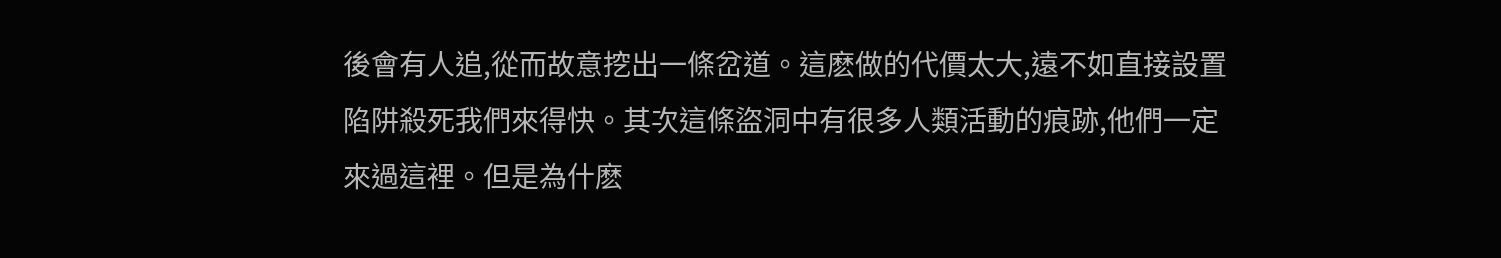後會有人追,從而故意挖出一條岔道。這麽做的代價太大,遠不如直接設置陷阱殺死我們來得快。其次這條盜洞中有很多人類活動的痕跡,他們一定來過這裡。但是為什麽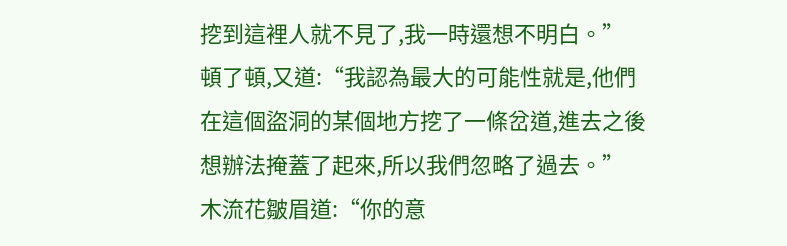挖到這裡人就不見了,我一時還想不明白。”
頓了頓,又道:“我認為最大的可能性就是,他們在這個盜洞的某個地方挖了一條岔道,進去之後想辦法掩蓋了起來,所以我們忽略了過去。”
木流花皺眉道:“你的意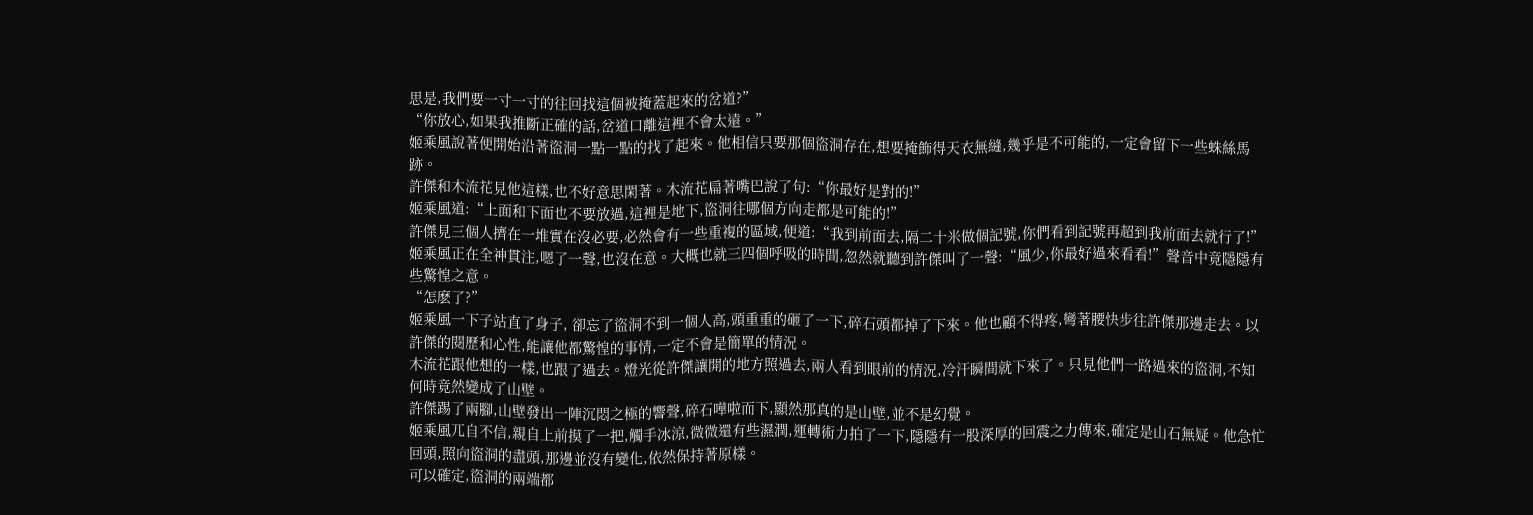思是,我們要一寸一寸的往回找這個被掩蓋起來的岔道?”
“你放心,如果我推斷正確的話,岔道口離這裡不會太遠。”
姬乘風說著便開始沿著盜洞一點一點的找了起來。他相信只要那個盜洞存在,想要掩飾得天衣無縫,幾乎是不可能的,一定會留下一些蛛絲馬跡。
許傑和木流花見他這樣,也不好意思閑著。木流花扁著嘴巴說了句:“你最好是對的!”
姬乘風道:“上面和下面也不要放過,這裡是地下,盜洞往哪個方向走都是可能的!”
許傑見三個人擠在一堆實在沒必要,必然會有一些重複的區域,便道:“我到前面去,隔二十米做個記號,你們看到記號再超到我前面去就行了!”
姬乘風正在全神貫注,嗯了一聲,也沒在意。大概也就三四個呼吸的時間,忽然就聽到許傑叫了一聲:“風少,你最好過來看看!”聲音中竟隱隱有些驚惶之意。
“怎麽了?”
姬乘風一下子站直了身子, 卻忘了盜洞不到一個人高,頭重重的砸了一下,碎石頭都掉了下來。他也顧不得疼,彎著腰快步往許傑那邊走去。以許傑的閱歷和心性,能讓他都驚惶的事情,一定不會是簡單的情況。
木流花跟他想的一樣,也跟了過去。燈光從許傑讓開的地方照過去,兩人看到眼前的情況,冷汗瞬間就下來了。只見他們一路過來的盜洞,不知何時竟然變成了山壁。
許傑踢了兩腳,山壁發出一陣沉悶之極的響聲,碎石嘩啦而下,顯然那真的是山壁,並不是幻覺。
姬乘風兀自不信,親自上前摸了一把,觸手冰涼,微微還有些濕潤,運轉術力拍了一下,隱隱有一股深厚的回震之力傳來,確定是山石無疑。他急忙回頭,照向盜洞的盡頭,那邊並沒有變化,依然保持著原樣。
可以確定,盜洞的兩端都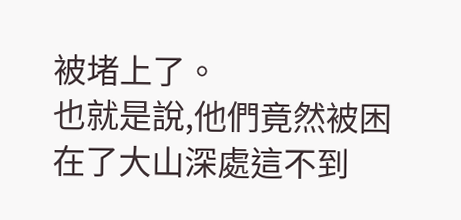被堵上了。
也就是說,他們竟然被困在了大山深處這不到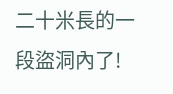二十米長的一段盜洞內了!